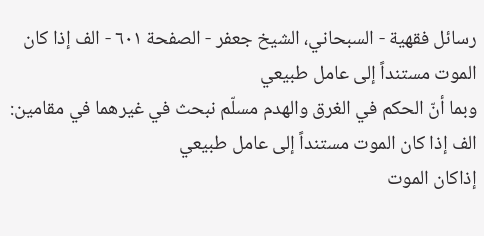رسائل فقهية - السبحاني، الشيخ جعفر - الصفحة ٦٠١ - الف إذا كان الموت مستنداً إلى عامل طبيعي
وبما أنّ الحكم في الغرق والهدم مسلّم نبحث في غيرهما في مقامين:
الف إذا كان الموت مستنداً إلى عامل طبيعي
إذاكان الموت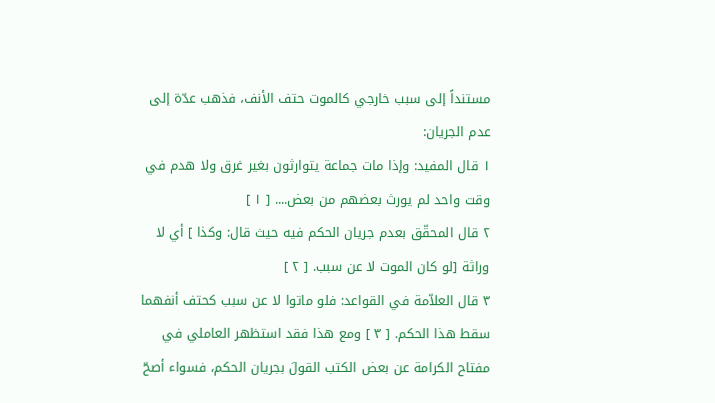مستنداً إلى سبب خارجي كالموت حتف الأنف، فذهب عدّة إلى عدم الجريان:
١ قال المفيد: وإذا مات جماعة يتوارثون بغير غرق ولا هدم في وقت واحد لم يورث بعضهم من بعض.... [ ١ ]
٢ قال المحقّق بعدم جريان الحكم فيه حيث قال: وكذا ] أي لا وراثة [لو كان الموت لا عن سبب. [ ٢ ]
٣ قال العلاّمة في القواعد: فلو ماتوا لا عن سبب كحتف أنفهما سقط هذا الحكم. [ ٣ ] ومع هذا فقد استظهر العاملي في مفتاح الكرامة عن بعض الكتب القولَ بجريان الحكم، فسواء أصحّ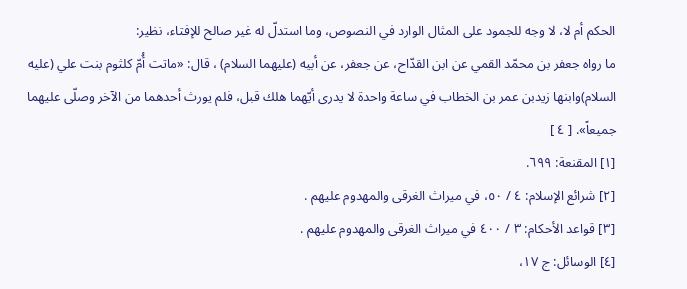الحكم أم لا، لا وجه للجمود على المثال الوارد في النصوص، وما استدلّ له غير صالح للإفتاء، نظير:
ما رواه جعفر بن محمّد القمي عن ابن القدّاح، عن جعفر، عن أبيه (عليهما السلام) ، قال: «ماتت أُمّ كلثوم بنت علي (عليه السلام)وابنها زيدبن عمر بن الخطاب في ساعة واحدة لا يدرى أيّهما هلك قبل، فلم يورث أحدهما من الآخر وصلّى عليهما جميعاً». [ ٤ ]
[١] المقنعة: ٦٩٩.
[٢] شرائع الإسلام: ٤ / ٥٠، في ميراث الغرقى والمهدوم عليهم .
[٣] قواعد الأحكام: ٣ / ٤٠٠ في ميراث الغرقى والمهدوم عليهم .
[٤] الوسائل: ج ١٧،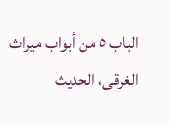الباب ٥ من أبواب ميراث الغرقى، الحديث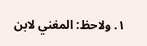١. ولاحظ: المغني لابن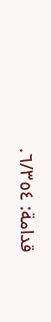قدامة: ٦/٣٥٤.